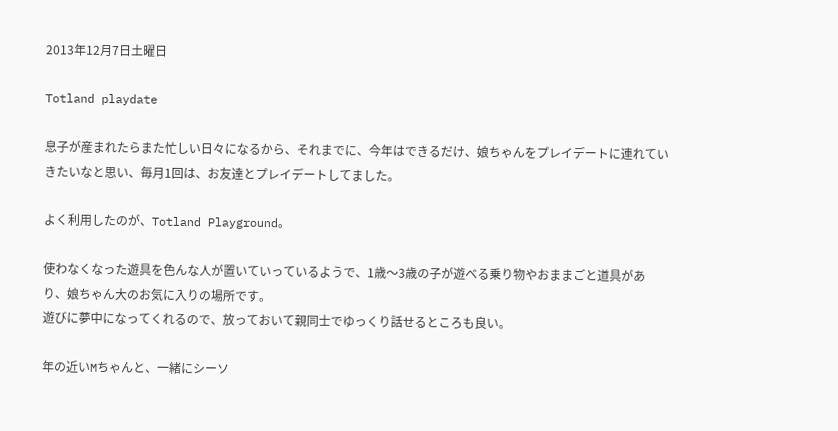2013年12月7日土曜日

Totland playdate

息子が産まれたらまた忙しい日々になるから、それまでに、今年はできるだけ、娘ちゃんをプレイデートに連れていきたいなと思い、毎月1回は、お友達とプレイデートしてました。

よく利用したのが、Totland Playground。

使わなくなった遊具を色んな人が置いていっているようで、1歳〜3歳の子が遊べる乗り物やおままごと道具があり、娘ちゃん大のお気に入りの場所です。
遊びに夢中になってくれるので、放っておいて親同士でゆっくり話せるところも良い。

年の近いMちゃんと、一緒にシーソ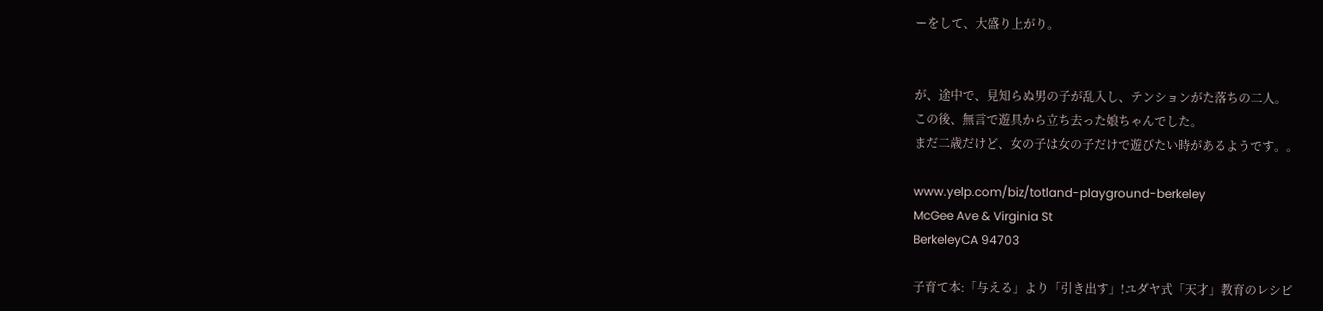ーをして、大盛り上がり。


が、途中で、見知らぬ男の子が乱入し、テンションがた落ちの二人。
この後、無言で遊具から立ち去った娘ちゃんでした。
まだ二歳だけど、女の子は女の子だけで遊びたい時があるようです。。

www.yelp.com/biz/totland-playground-berkeley
McGee Ave & Virginia St
BerkeleyCA 94703

子育て本:「与える」より「引き出す」!ユダヤ式「天才」教育のレシピ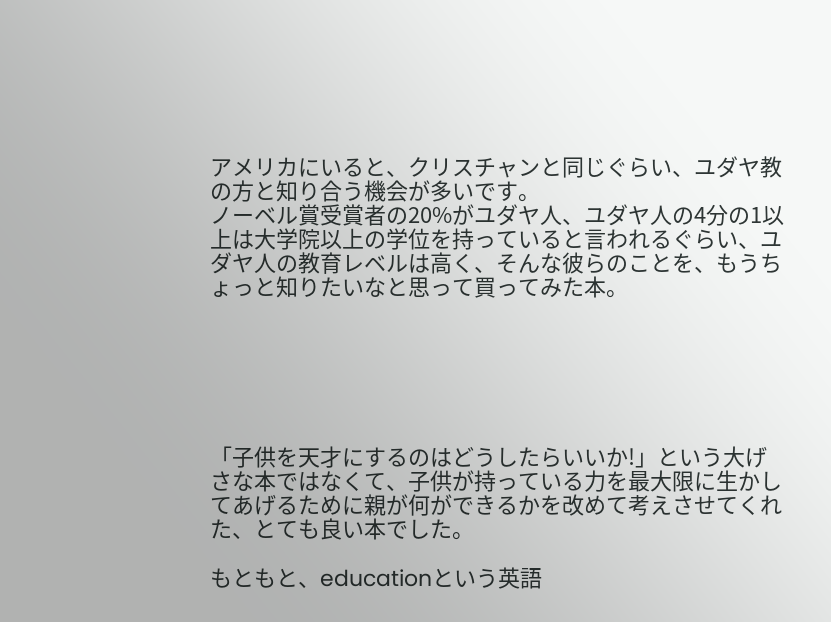アメリカにいると、クリスチャンと同じぐらい、ユダヤ教の方と知り合う機会が多いです。
ノーベル賞受賞者の20%がユダヤ人、ユダヤ人の4分の1以上は大学院以上の学位を持っていると言われるぐらい、ユダヤ人の教育レベルは高く、そんな彼らのことを、もうちょっと知りたいなと思って買ってみた本。






「子供を天才にするのはどうしたらいいか!」という大げさな本ではなくて、子供が持っている力を最大限に生かしてあげるために親が何ができるかを改めて考えさせてくれた、とても良い本でした。

もともと、educationという英語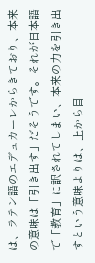は、ラテン語のエデュカーレからきており、本来の意味は「引き出す」だそうです。それが日本語で「教育」に訳されてしまい、本来の力を引き出すという意味よりは、上から目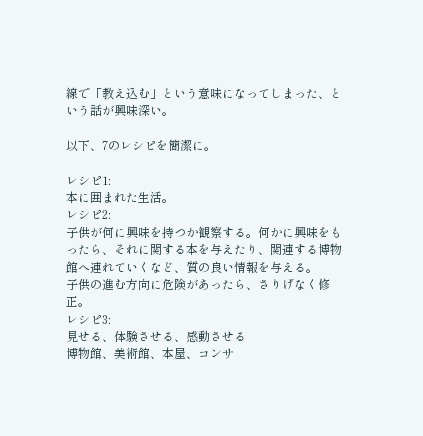線で「教え込む」という意味になってしまった、という話が興味深い。

以下、7のレシピを簡潔に。

レシピ1:
本に囲まれた生活。
レシピ2:
子供が何に興味を持つか観察する。何かに興味をもったら、それに関する本を与えたり、関連する博物館へ連れていくなど、質の良い情報を与える。
子供の進む方向に危険があったら、さりげなく修正。
レシピ3:
見せる、体験させる、感動させる
博物館、美術館、本屋、コンサ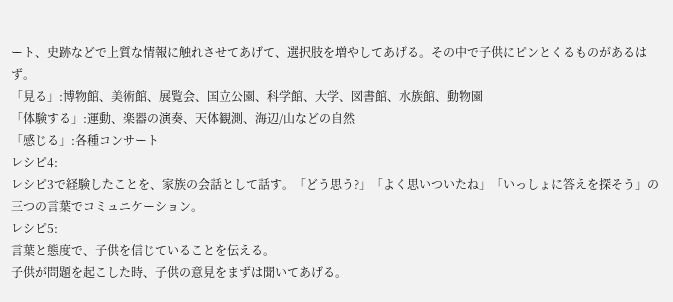ート、史跡などで上質な情報に触れさせてあげて、選択肢を増やしてあげる。その中で子供にピンとくるものがあるはず。
「見る」:博物館、美術館、展覧会、国立公園、科学館、大学、図書館、水族館、動物園
「体験する」:運動、楽器の演奏、天体観測、海辺/山などの自然
「感じる」:各種コンサート
レシピ4:
レシピ3で経験したことを、家族の会話として話す。「どう思う?」「よく思いついたね」「いっしょに答えを探そう」の三つの言葉でコミュニケーション。
レシピ5:
言葉と態度で、子供を信じていることを伝える。
子供が問題を起こした時、子供の意見をまずは聞いてあげる。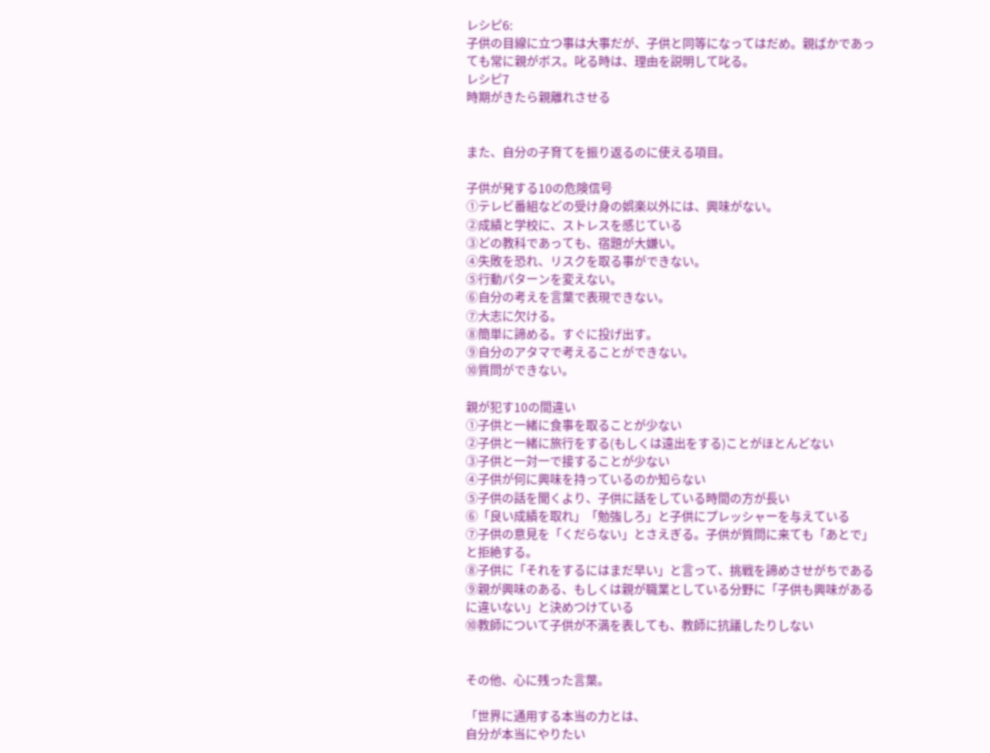レシピ6:
子供の目線に立つ事は大事だが、子供と同等になってはだめ。親ばかであっても常に親がボス。叱る時は、理由を説明して叱る。
レシピ7
時期がきたら親離れさせる


また、自分の子育てを振り返るのに使える項目。

子供が発する10の危険信号
①テレビ番組などの受け身の娯楽以外には、興味がない。
②成績と学校に、ストレスを感じている
③どの教科であっても、宿題が大嫌い。
④失敗を恐れ、リスクを取る事ができない。
⑤行動パターンを変えない。
⑥自分の考えを言葉で表現できない。
⑦大志に欠ける。
⑧簡単に諦める。すぐに投げ出す。
⑨自分のアタマで考えることができない。
⑩質問ができない。

親が犯す10の間違い
①子供と一緒に食事を取ることが少ない
②子供と一緒に旅行をする(もしくは遠出をする)ことがほとんどない
③子供と一対一で接することが少ない
④子供が何に興味を持っているのか知らない
⑤子供の話を聞くより、子供に話をしている時間の方が長い
⑥「良い成績を取れ」「勉強しろ」と子供にプレッシャーを与えている
⑦子供の意見を「くだらない」とさえぎる。子供が質問に来ても「あとで」と拒絶する。
⑧子供に「それをするにはまだ早い」と言って、挑戦を諦めさせがちである
⑨親が興味のある、もしくは親が職業としている分野に「子供も興味があるに違いない」と決めつけている
⑩教師について子供が不満を表しても、教師に抗議したりしない


その他、心に残った言葉。

「世界に通用する本当の力とは、
自分が本当にやりたい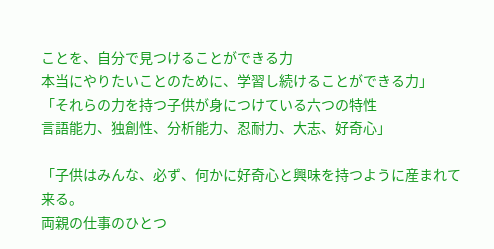ことを、自分で見つけることができる力
本当にやりたいことのために、学習し続けることができる力」
「それらの力を持つ子供が身につけている六つの特性
言語能力、独創性、分析能力、忍耐力、大志、好奇心」

「子供はみんな、必ず、何かに好奇心と興味を持つように産まれて来る。
両親の仕事のひとつ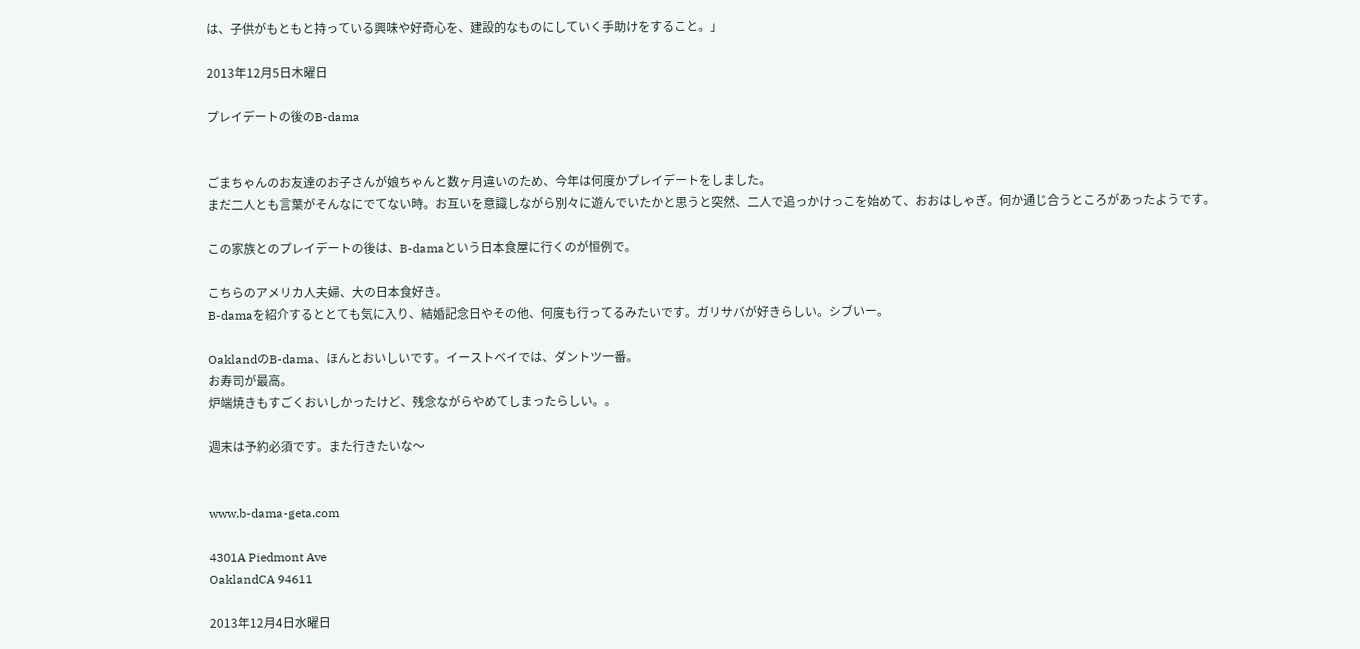は、子供がもともと持っている興味や好奇心を、建設的なものにしていく手助けをすること。」

2013年12月5日木曜日

プレイデートの後のB-dama


ごまちゃんのお友達のお子さんが娘ちゃんと数ヶ月違いのため、今年は何度かプレイデートをしました。
まだ二人とも言葉がそんなにでてない時。お互いを意識しながら別々に遊んでいたかと思うと突然、二人で追っかけっこを始めて、おおはしゃぎ。何か通じ合うところがあったようです。

この家族とのプレイデートの後は、B-damaという日本食屋に行くのが恒例で。

こちらのアメリカ人夫婦、大の日本食好き。
B-damaを紹介するととても気に入り、結婚記念日やその他、何度も行ってるみたいです。ガリサバが好きらしい。シブいー。

OaklandのB-dama、ほんとおいしいです。イーストベイでは、ダントツ一番。
お寿司が最高。
炉端焼きもすごくおいしかったけど、残念ながらやめてしまったらしい。。

週末は予約必須です。また行きたいな〜


www.b-dama-geta.com

4301A Piedmont Ave
OaklandCA 94611

2013年12月4日水曜日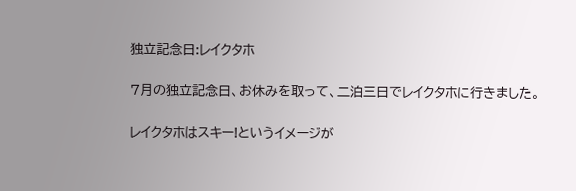独立記念日:レイクタホ

7月の独立記念日、お休みを取って、二泊三日でレイクタホに行きました。

レイクタホはスキー!というイメージが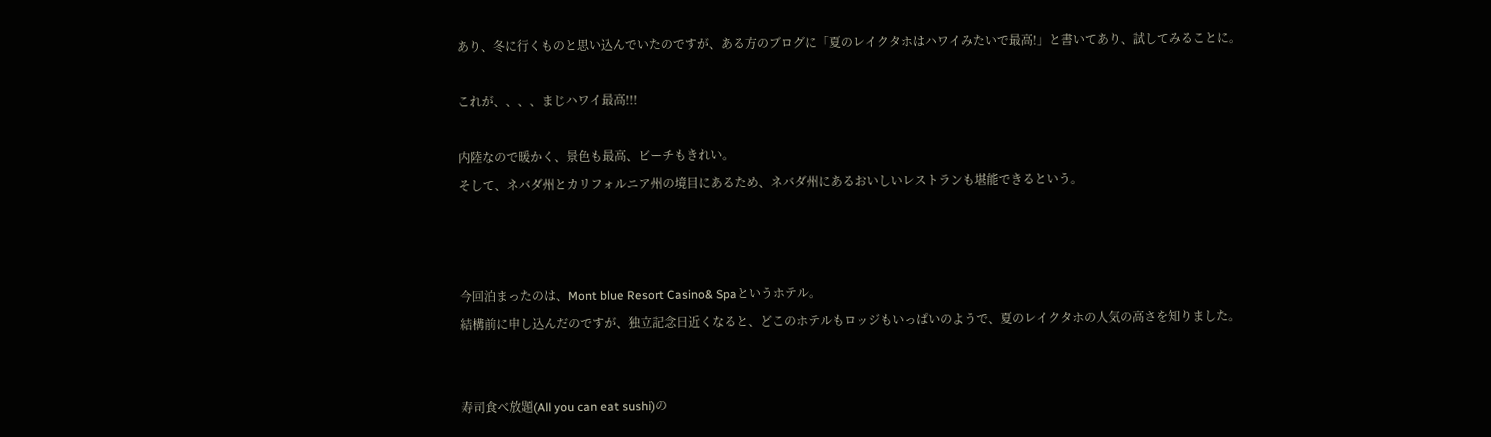あり、冬に行くものと思い込んでいたのですが、ある方のブログに「夏のレイクタホはハワイみたいで最高!」と書いてあり、試してみることに。

これが、、、、まじハワイ最高!!!

内陸なので暖かく、景色も最高、ビーチもきれい。
そして、ネバダ州とカリフォルニア州の境目にあるため、ネバダ州にあるおいしいレストランも堪能できるという。



今回泊まったのは、Mont blue Resort Casino& Spaというホテル。
結構前に申し込んだのですが、独立記念日近くなると、どこのホテルもロッジもいっぱいのようで、夏のレイクタホの人気の高さを知りました。


寿司食べ放題(All you can eat sushi)の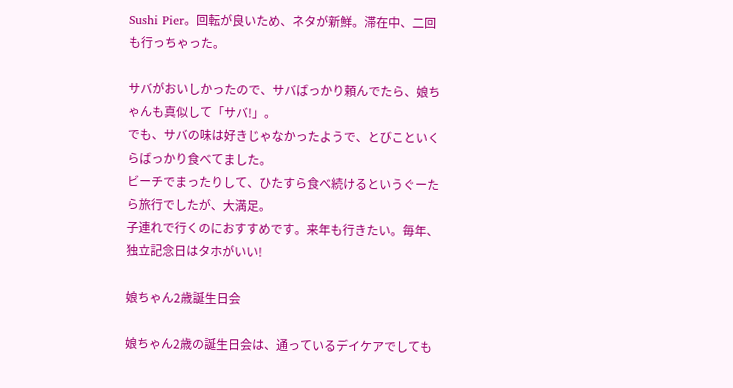Sushi Pier。回転が良いため、ネタが新鮮。滞在中、二回も行っちゃった。

サバがおいしかったので、サバばっかり頼んでたら、娘ちゃんも真似して「サバ!」。
でも、サバの味は好きじゃなかったようで、とびこといくらばっかり食べてました。
ビーチでまったりして、ひたすら食べ続けるというぐーたら旅行でしたが、大満足。
子連れで行くのにおすすめです。来年も行きたい。毎年、独立記念日はタホがいい!

娘ちゃん2歳誕生日会

娘ちゃん2歳の誕生日会は、通っているデイケアでしても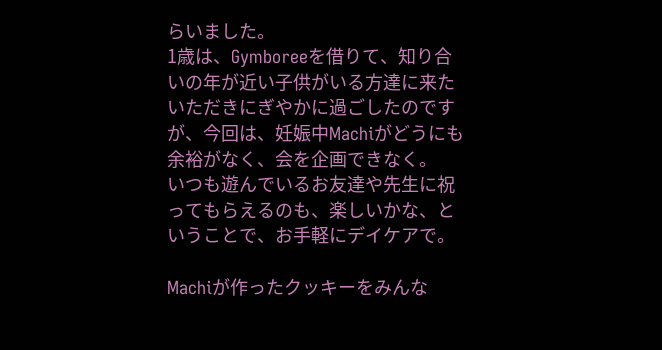らいました。
1歳は、Gymboreeを借りて、知り合いの年が近い子供がいる方達に来たいただきにぎやかに過ごしたのですが、今回は、妊娠中Machiがどうにも余裕がなく、会を企画できなく。
いつも遊んでいるお友達や先生に祝ってもらえるのも、楽しいかな、ということで、お手軽にデイケアで。

Machiが作ったクッキーをみんな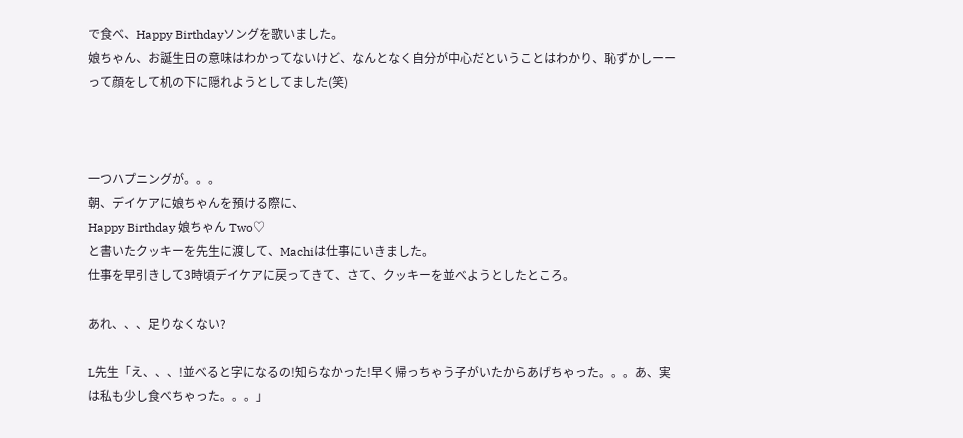で食べ、Happy Birthdayソングを歌いました。
娘ちゃん、お誕生日の意味はわかってないけど、なんとなく自分が中心だということはわかり、恥ずかしーーって顔をして机の下に隠れようとしてました(笑)



一つハプニングが。。。
朝、デイケアに娘ちゃんを預ける際に、
Happy Birthday 娘ちゃん Two♡
と書いたクッキーを先生に渡して、Machiは仕事にいきました。
仕事を早引きして3時頃デイケアに戻ってきて、さて、クッキーを並べようとしたところ。

あれ、、、足りなくない?

L先生「え、、、!並べると字になるの!知らなかった!早く帰っちゃう子がいたからあげちゃった。。。あ、実は私も少し食べちゃった。。。」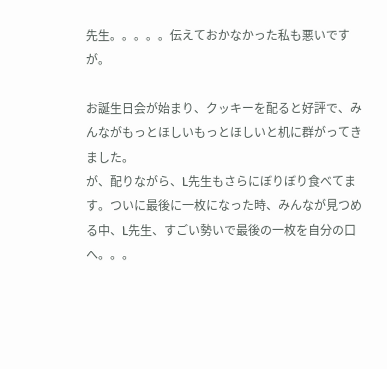先生。。。。。伝えておかなかった私も悪いですが。

お誕生日会が始まり、クッキーを配ると好評で、みんながもっとほしいもっとほしいと机に群がってきました。
が、配りながら、L先生もさらにぼりぼり食べてます。ついに最後に一枚になった時、みんなが見つめる中、L先生、すごい勢いで最後の一枚を自分の口へ。。。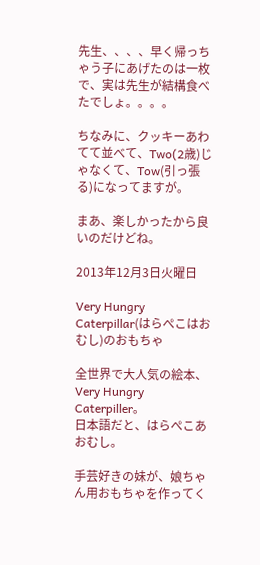先生、、、、早く帰っちゃう子にあげたのは一枚で、実は先生が結構食べたでしょ。。。。

ちなみに、クッキーあわてて並べて、Two(2歳)じゃなくて、Tow(引っ張る)になってますが。

まあ、楽しかったから良いのだけどね。

2013年12月3日火曜日

Very Hungry Caterpillar(はらぺこはおむし)のおもちゃ

全世界で大人気の絵本、Very Hungry Caterpiller。
日本語だと、はらぺこあおむし。

手芸好きの妹が、娘ちゃん用おもちゃを作ってく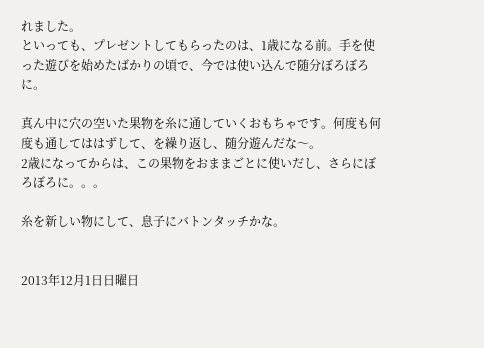れました。
といっても、プレゼントしてもらったのは、1歳になる前。手を使った遊びを始めたばかりの頃で、今では使い込んで随分ぼろぼろに。

真ん中に穴の空いた果物を糸に通していくおもちゃです。何度も何度も通してははずして、を繰り返し、随分遊んだな〜。
2歳になってからは、この果物をおままごとに使いだし、さらにぼろぼろに。。。

糸を新しい物にして、息子にバトンタッチかな。


2013年12月1日日曜日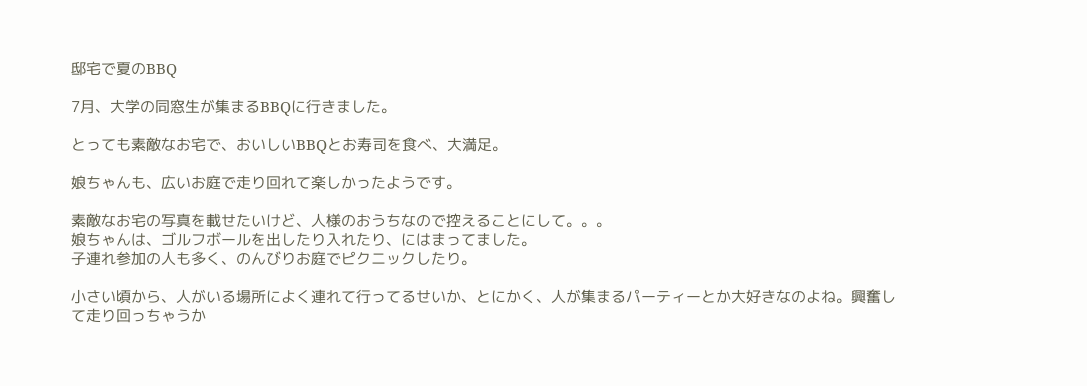邸宅で夏のBBQ

7月、大学の同窓生が集まるBBQに行きました。

とっても素敵なお宅で、おいしいBBQとお寿司を食べ、大満足。

娘ちゃんも、広いお庭で走り回れて楽しかったようです。

素敵なお宅の写真を載せたいけど、人様のおうちなので控えることにして。。。
娘ちゃんは、ゴルフボールを出したり入れたり、にはまってました。
子連れ参加の人も多く、のんびりお庭でピクニックしたり。

小さい頃から、人がいる場所によく連れて行ってるせいか、とにかく、人が集まるパーティーとか大好きなのよね。興奮して走り回っちゃうか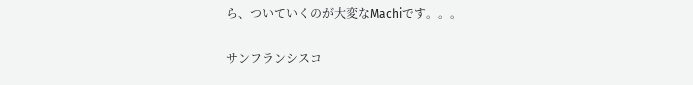ら、ついていくのが大変なMachiです。。。


サンフランシスコ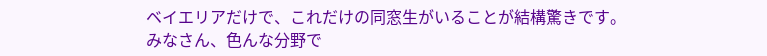ベイエリアだけで、これだけの同窓生がいることが結構驚きです。
みなさん、色んな分野で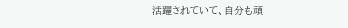活躍されていて、自分も頑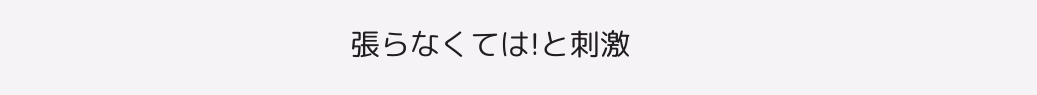張らなくては!と刺激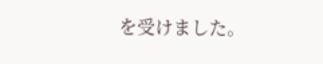を受けました。